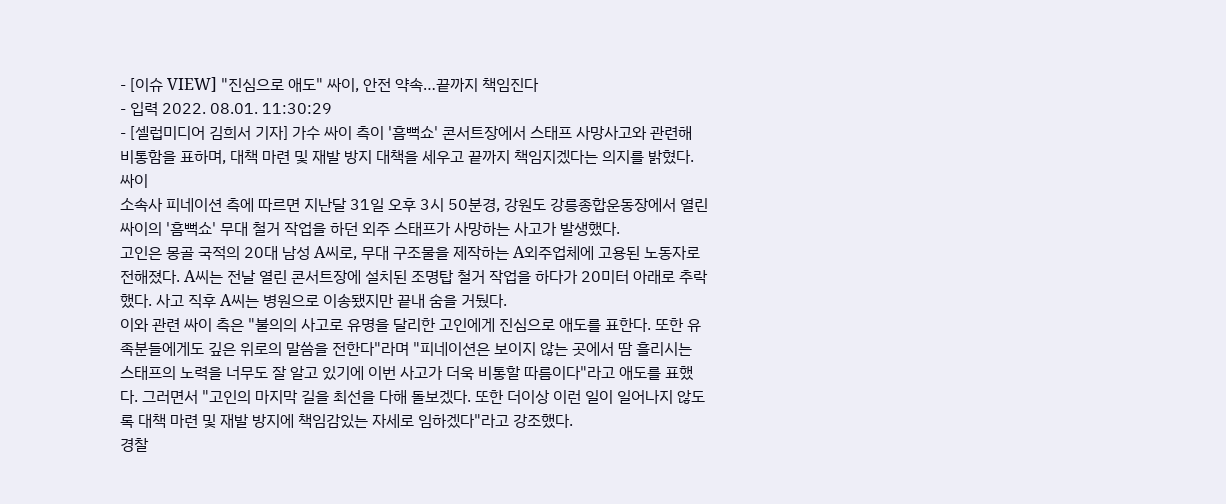- [이슈 VIEW] "진심으로 애도" 싸이, 안전 약속…끝까지 책임진다
- 입력 2022. 08.01. 11:30:29
- [셀럽미디어 김희서 기자] 가수 싸이 측이 '흠뻑쇼' 콘서트장에서 스태프 사망사고와 관련해 비통함을 표하며, 대책 마련 및 재발 방지 대책을 세우고 끝까지 책임지겠다는 의지를 밝혔다.
싸이
소속사 피네이션 측에 따르면 지난달 31일 오후 3시 50분경, 강원도 강릉종합운동장에서 열린 싸이의 '흠뻑쇼' 무대 철거 작업을 하던 외주 스태프가 사망하는 사고가 발생했다.
고인은 몽골 국적의 20대 남성 A씨로, 무대 구조물을 제작하는 A외주업체에 고용된 노동자로 전해졌다. A씨는 전날 열린 콘서트장에 설치된 조명탑 철거 작업을 하다가 20미터 아래로 추락했다. 사고 직후 A씨는 병원으로 이송됐지만 끝내 숨을 거뒀다.
이와 관련 싸이 측은 "불의의 사고로 유명을 달리한 고인에게 진심으로 애도를 표한다. 또한 유족분들에게도 깊은 위로의 말씀을 전한다"라며 "피네이션은 보이지 않는 곳에서 땀 흘리시는 스태프의 노력을 너무도 잘 알고 있기에 이번 사고가 더욱 비통할 따름이다"라고 애도를 표했다. 그러면서 "고인의 마지막 길을 최선을 다해 돌보겠다. 또한 더이상 이런 일이 일어나지 않도록 대책 마련 및 재발 방지에 책임감있는 자세로 임하겠다"라고 강조했다.
경찰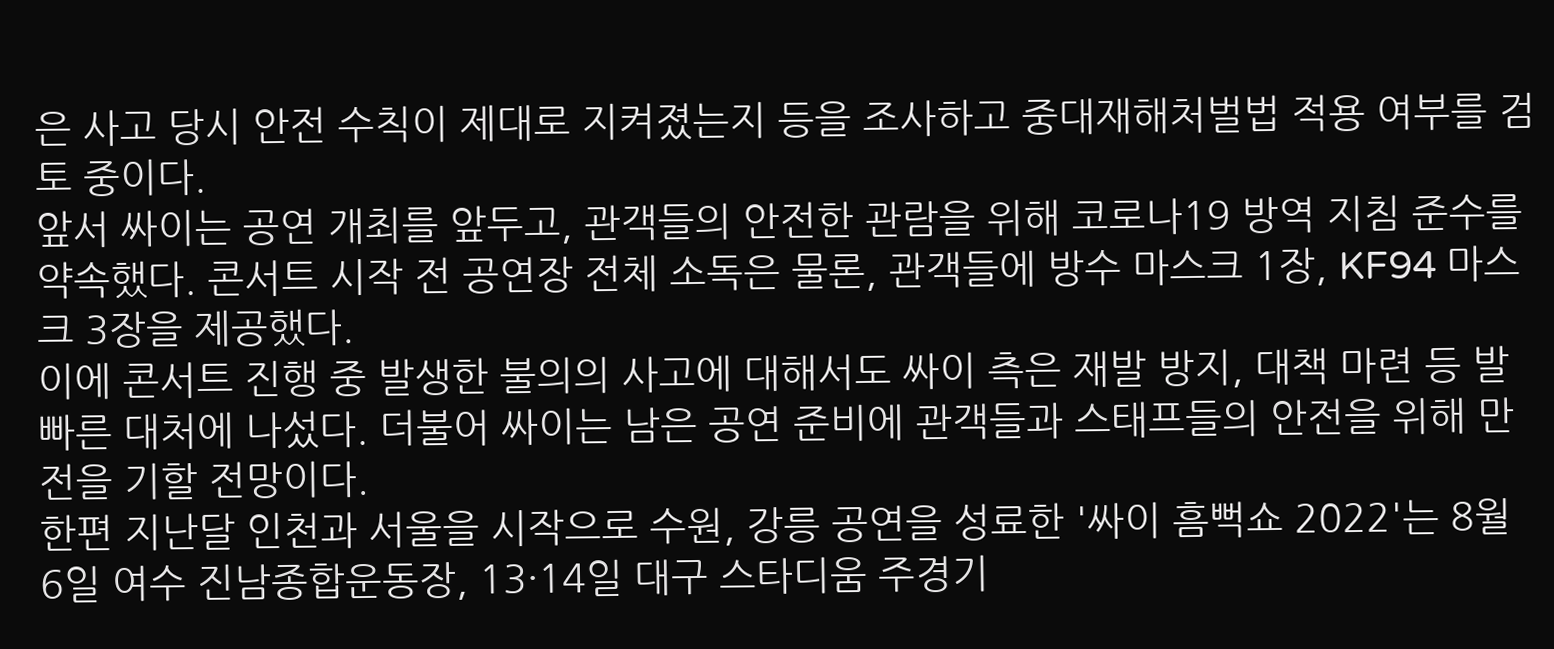은 사고 당시 안전 수칙이 제대로 지켜졌는지 등을 조사하고 중대재해처벌법 적용 여부를 검토 중이다.
앞서 싸이는 공연 개최를 앞두고, 관객들의 안전한 관람을 위해 코로나19 방역 지침 준수를 약속했다. 콘서트 시작 전 공연장 전체 소독은 물론, 관객들에 방수 마스크 1장, KF94 마스크 3장을 제공했다.
이에 콘서트 진행 중 발생한 불의의 사고에 대해서도 싸이 측은 재발 방지, 대책 마련 등 발 빠른 대처에 나섰다. 더불어 싸이는 남은 공연 준비에 관객들과 스태프들의 안전을 위해 만전을 기할 전망이다.
한편 지난달 인천과 서울을 시작으로 수원, 강릉 공연을 성료한 '싸이 흠뻑쇼 2022'는 8월 6일 여수 진남종합운동장, 13·14일 대구 스타디움 주경기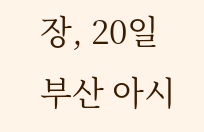장, 20일 부산 아시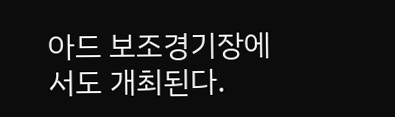아드 보조경기장에서도 개최된다.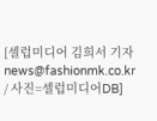[셀럽미디어 김희서 기자 news@fashionmk.co.kr / 사진=셀럽미디어DB]